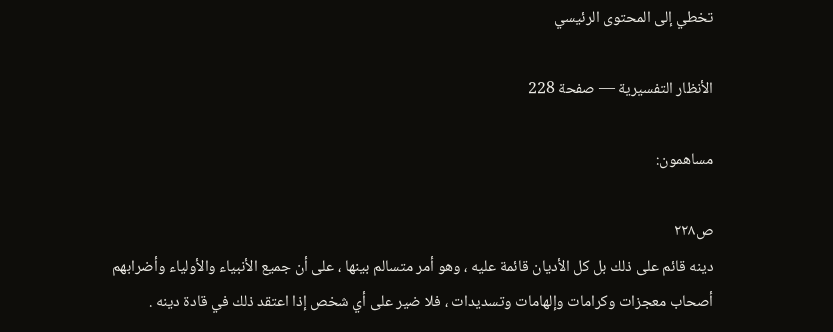تخطي إلى المحتوى الرئيسي

الأنظار التفسيرية — صفحة 228

مساهمون:

ص٢٢٨
دينه قائم على ذلك بل كل الأديان قائمة عليه ، وهو أمر متسالم بينها ، على أن جميع الأنبياء والأولياء وأضرابهم أصحاب معجزات وكرامات وإلهامات وتسديدات ، فلا ضير على أي شخص إذا اعتقد ذلك في قادة دينه .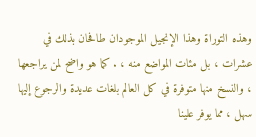وهذه التوراة وهذا الإنجيل الموجودان طافحان بذلك في عشرات ، بل مئات المواضع منه ، . كما هو واضح لمن يراجعها ، والنسخ منها متوفرة في كل العالم بلغات عديدة والرجوع إليها سهل ، مما يوفر علينا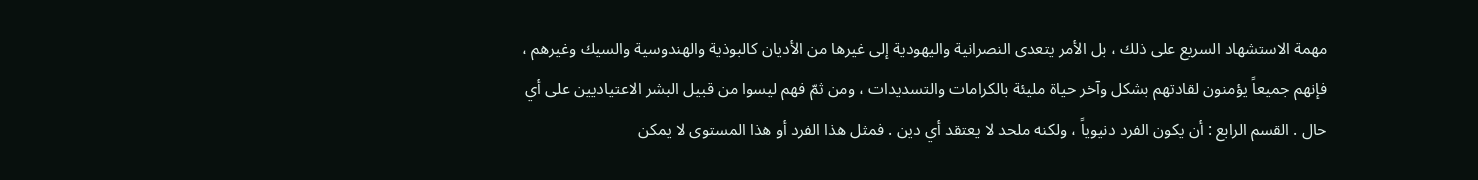مهمة الاستشهاد السريع على ذلك ، بل الأمر يتعدى النصرانية واليهودية إلى غيرها من الأديان كالبوذية والهندوسية والسيك وغيرهم ، فإنهم جميعاً يؤمنون لقادتهم بشكل وآخر حياة مليئة بالكرامات والتسديدات ، ومن ثمّ فهم ليسوا من قبيل البشر الاعتياديين على أي حال . القسم الرابع : أن يكون الفرد دنيوياً ، ولكنه ملحد لا يعتقد أي دين . فمثل هذا الفرد أو هذا المستوى لا يمكن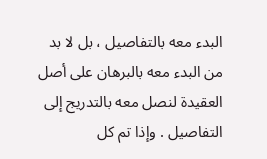البدء معه بالتفاصيل ، بل لا بد من البدء معه بالبرهان على أصل العقيدة لنصل معه بالتدريج إلى التفاصيل . وإذا تم كل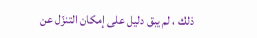ذلك ، لم يبق دليل على إمكان التنزّل عن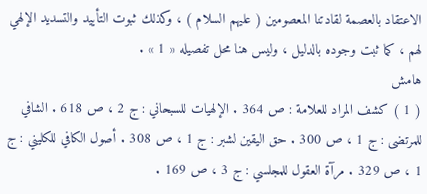الاعتقاد بالعصمة لقادتنا المعصومين ( عليهم السلام ) ، وكذلك ثبوت التأييد والتسديد الإلهي لهم ، كما ثبت وجوده بالدليل ، وليس هنا محل تفصيله « 1 » .
هامش
( 1 ) كشف المراد للعلامة : ص 364 . الإلهيات للسبحاني : ج 2 ، ص 618 . الشافي للمرتضى : ج 1 ، ص 300 . حق اليقين لشبر : ج 1 ، ص 308 . أصول الكافي للكليني : ج 1 ، ص 329 . مرآة العقول للمجلسي : ج 3 ، ص 169 .